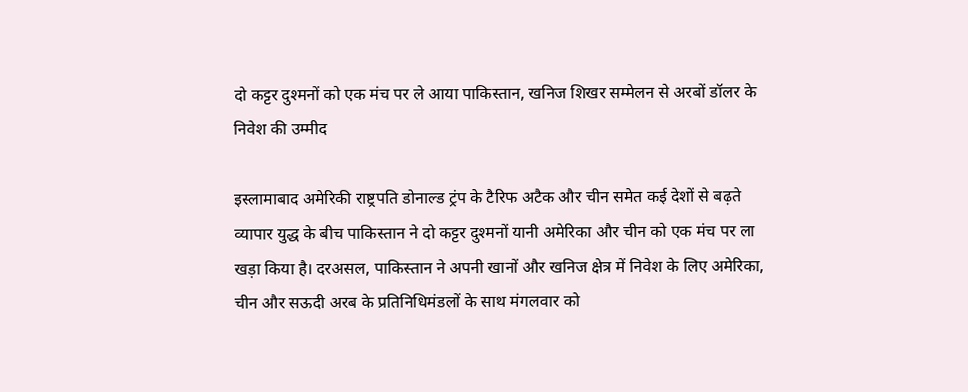दो कट्टर दुश्मनों को एक मंच पर ले आया पाकिस्तान, खनिज शिखर सम्मेलन से अरबों डॉलर के निवेश की उम्मीद

इस्लामाबाद अमेरिकी राष्ट्रपति डोनाल्ड ट्रंप के टैरिफ अटैक और चीन समेत कई देशों से बढ़ते व्यापार युद्ध के बीच पाकिस्तान ने दो कट्टर दुश्मनों यानी अमेरिका और चीन को एक मंच पर ला खड़ा किया है। दरअसल, पाकिस्तान ने अपनी खानों और खनिज क्षेत्र में निवेश के लिए अमेरिका, चीन और सऊदी अरब के प्रतिनिधिमंडलों के साथ मंगलवार को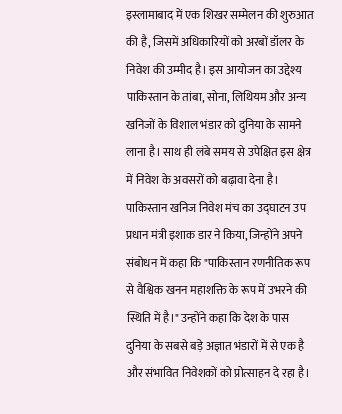इस्लामाबाद में एक शिखर सम्मेलन की शुरुआत की है, जिसमें अधिकारियों को अरबों डॉलर के निवेश की उम्मीद है। इस आयोजन का उद्देश्य पाकिस्तान के तांबा, सोना, लिथियम और अन्य खनिजों के विशाल भंडार को दुनिया के सामने लाना है। साथ ही लंबे समय से उपेक्षित इस क्षेत्र में निवेश के अवसरों को बढ़ावा देना है। पाकिस्तान खनिज निवेश मंच का उद्घाटन उप प्रधान मंत्री इशाक डार ने किया, जिन्होंने अपने संबोधन में कहा कि "पाकिस्तान रणनीतिक रूप से वैश्विक खनन महाशक्ति के रूप में उभरने की स्थिति में है।" उन्होंने कहा कि देश के पास दुनिया के सबसे बड़े अज्ञात भंडारों में से एक है और संभावित निवेशकों को प्रोत्साहन दे रहा है।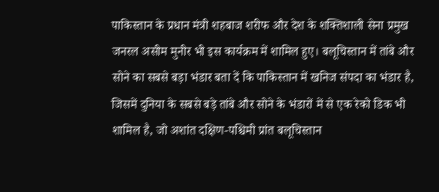पाकिस्तान के प्रधान मंत्री शहबाज शरीफ और देश के शक्तिशाली सेना प्रमुख जनरल असीम मुनीर भी इस कार्यक्रम में शामिल हुए। बलूचिस्तान में तांबे और सोने का सबसे बड़ा भंडार बता दें कि पाकिस्तान में खनिज संपदा का भंडार है, जिसमें दुनिया के सबसे बड़े तांबे और सोने के भंडारों में से एक रेको डिक भी शामिल है, जो अशांत दक्षिण-पश्चिमी प्रांत बलूचिस्तान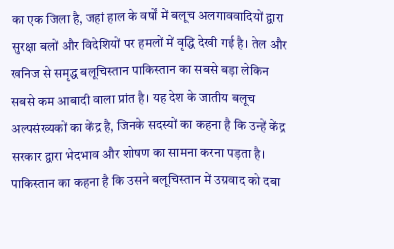का एक जिला है, जहां हाल के वर्षों में बलूच अलगाववादियों द्वारा सुरक्षा बलों और विदेशियों पर हमलों में वृद्धि देखी गई है। तेल और खनिज से समृद्ध बलूचिस्तान पाकिस्तान का सबसे बड़ा लेकिन सबसे कम आबादी वाला प्रांत है। यह देश के जातीय बलूच अल्पसंख्यकों का केंद्र है, जिनके सदस्यों का कहना है कि उन्हें केंद्र सरकार द्वारा भेदभाव और शोषण का सामना करना पड़ता है। पाकिस्तान का कहना है कि उसने बलूचिस्तान में उग्रवाद को दबा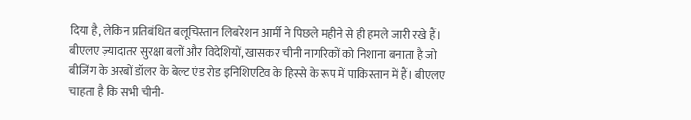दिया है, लेकिन प्रतिबंधित बलूचिस्तान लिबरेशन आर्मी ने पिछले महीने से ही हमले जारी रखे हैं। बीएलए ज़्यादातर सुरक्षा बलों और विदेशियों, खासकर चीनी नागरिकों को निशाना बनाता है जो बीजिंग के अरबों डॉलर के बेल्ट एंड रोड इनिशिएटिव के हिस्से के रूप में पाकिस्तान में हैं। बीएलए चाहता है कि सभी चीनी-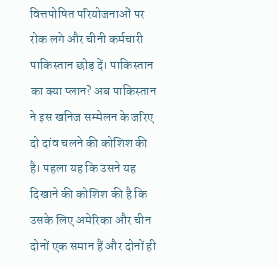वित्तपोषित परियोजनाओं पर रोक लगे और चीनी कर्मचारी पाकिस्तान छोड़ दें। पाकिस्तान का क्या प्लान? अब पाकिस्तान ने इस खनिज सम्मेलन के जरिए दो दांव चलने की कोशिश की है। पहला यह कि उसने यह दिखाने की कोशिश की है कि उसके लिए अमेरिका और चीन दोनों एक समान हैं और दोनों ही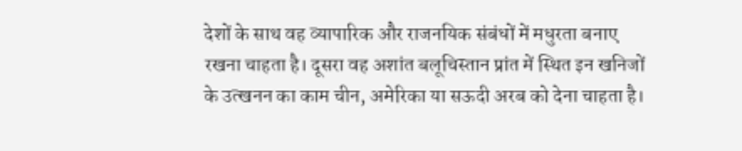देशों के साथ वह व्यापारिक और राजनयिक संबंधों में मधुरता बनाए रखना चाहता है। दूसरा वह अशांत बलूचिस्तान प्रांत में स्थित इन खनिजों के उत्खनन का काम चीन, अमेरिका या सऊदी अरब को देना चाहता है।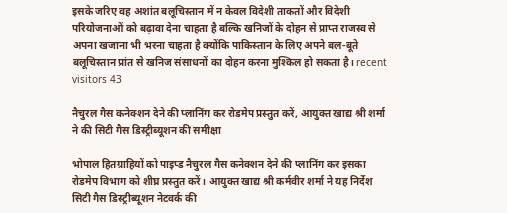इसके जरिए वह अशांत बलूचिस्तान में न केवल विदेशी ताकतों और विदेशी परियोजनाओं को बढ़ावा देना चाहता है बल्कि खनिजों के दोहन से प्राप्त राजस्व से अपना खजाना भी भरना चाहता है क्योंकि पाकिस्तान के लिए अपने बल-बूते बलूचिस्तान प्रांत से खनिज संसाधनों का दोहन करना मुश्किल हो सकता है। recent visitors 43

नैचुरल गैस कनेक्शन देने की प्लानिंग कर रोडमेप प्रस्तुत करें, आयुक्त खाद्य श्री शर्मा ने की सिटी गैस डिस्ट्रीब्यूशन की समीक्षा

भोपाल हितग्राहियों को पाइप्ड नैचुरल गैस कनेक्शन देने की प्लानिंग कर इसका रोडमेप विभाग को शीघ्र प्रस्तुत करें। आयुक्त खाद्य श्री कर्मवीर शर्मा ने यह निर्देश सिटी गैस डिस्ट्रीब्यूशन नेटवर्क की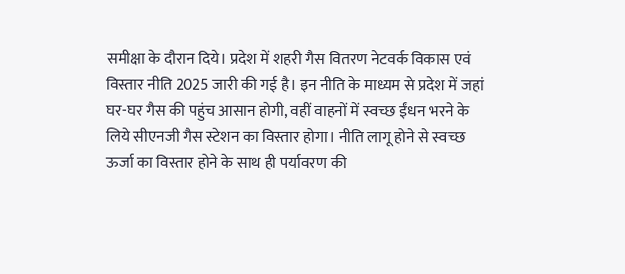समीक्षा के दौरान दिये। प्रदेश में शहरी गैस वितरण नेटवर्क विकास एवं विस्तार नीति 2025 जारी की गई है। इन नीति के माध्यम से प्रदेश में जहां घर-घर गैस की पहुंच आसान होगी, वहीं वाहनों में स्वच्छ ईंधन भरने के लिये सीएनजी गैस स्टेशन का विस्तार होगा। नीति लागू होने से स्वच्छ ऊर्जा का विस्तार होने के साथ ही पर्यावरण की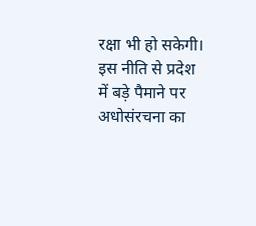रक्षा भी हो सकेगी। इस नीति से प्रदेश में बड़े पैमाने पर अधोसंरचना का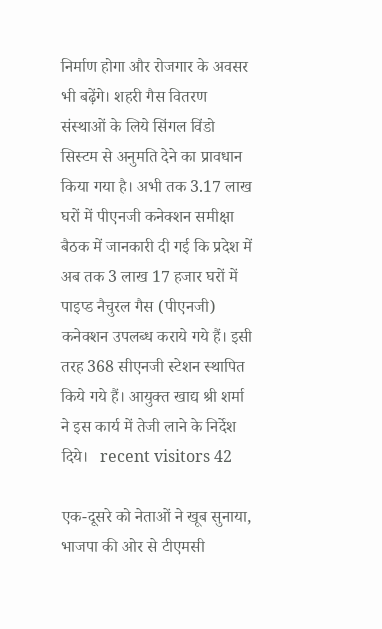निर्माण होगा और रोजगार के अवसर भी बढ़ेंगे। शहरी गैस वितरण संस्थाओं के लिये सिंगल विंडो सिस्टम से अनुमति देने का प्रावधान किया गया है। अभी तक 3.17 लाख घरों में पीएनजी कनेक्शन समीक्षा बैठक में जानकारी दी गई कि प्रदेश में अब तक 3 लाख 17 हजार घरों में पाइप्ड नैचुरल गैस (पीएनजी) कनेक्शन उपलब्ध कराये गये हैं। इसी तरह 368 सीएनजी स्टेशन स्थापित किये गये हैं। आयुक्त खाद्य श्री शर्मा ने इस कार्य में तेजी लाने के निर्देश दिये।   recent visitors 42

एक-दूसरे को नेताओं ने खूब सुनाया, भाजपा की ओर से टीएमसी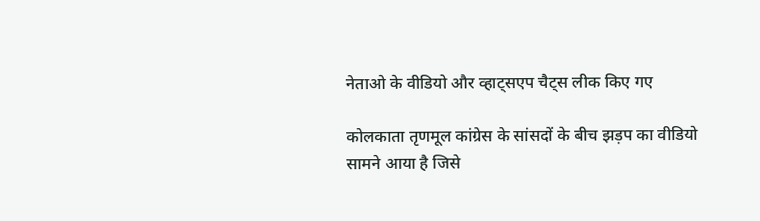नेताओ के वीडियो और व्हाट्सएप चैट्स लीक किए गए

कोलकाता तृणमूल कांग्रेस के सांसदों के बीच झड़प का वीडियो सामने आया है जिसे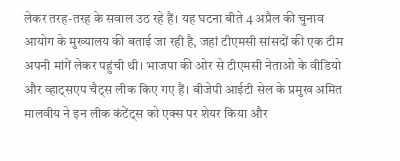लेकर तरह-तरह के सवाल उठ रहे हैं। यह घटना बीते 4 अप्रैल की चुनाव आयोग के मुख्यालय की बताई जा रही है, जहां टीएमसी सांसदों की एक टीम अपनी मांगें लेकर पहुंची थी। भाजपा की ओर से टीएमसी नेताओ के वीडियो और व्हाट्सएप चैट्स लीक किए गए हैं। बीजेपी आईटी सेल के प्रमुख अमित मालवीय ने इन लीक कंटेंट्स को एक्स पर शेयर किया और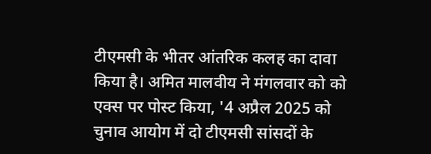टीएमसी के भीतर आंतरिक कलह का दावा किया है। अमित मालवीय ने मंगलवार को को एक्स पर पोस्ट किया, '4 अप्रैल 2025 को चुनाव आयोग में दो टीएमसी सांसदों के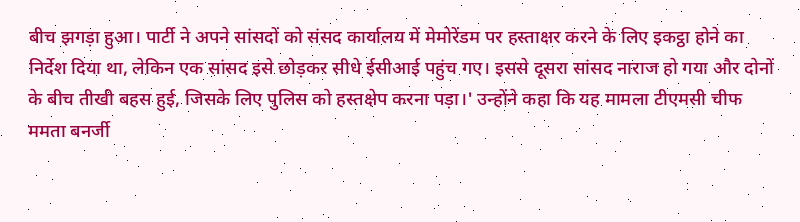बीच झगड़ा हुआ। पार्टी ने अपने सांसदों को संसद कार्यालय में मेमोरेंडम पर हस्ताक्षर करने के लिए इकट्ठा होने का निर्देश दिया था, लेकिन एक सांसद इसे छोड़कर सीधे ईसीआई पहुंच गए। इससे दूसरा सांसद नाराज हो गया और दोनों के बीच तीखी बहस हुई, जिसके लिए पुलिस को हस्तक्षेप करना पड़ा।' उन्होंने कहा कि यह मामला टीएमसी चीफ ममता बनर्जी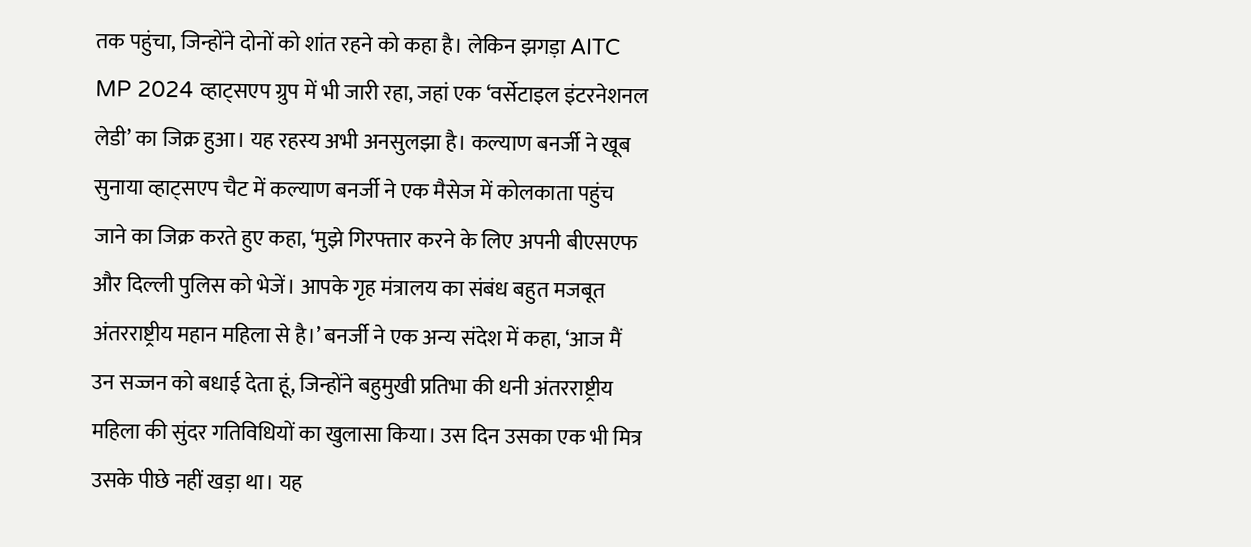तक पहुंचा, जिन्होंने दोनों को शांत रहने को कहा है। लेकिन झगड़ा AITC MP 2024 व्हाट्सएप ग्रुप में भी जारी रहा, जहां एक ‘वर्सेटाइल इंटरनेशनल लेडी’ का जिक्र हुआ। यह रहस्य अभी अनसुलझा है। कल्याण बनर्जी ने खूब सुनाया व्हाट्सएप चैट में कल्याण बनर्जी ने एक मैसेज में कोलकाता पहुंच जाने का जिक्र करते हुए कहा, ‘मुझे गिरफ्तार करने के लिए अपनी बीएसएफ और दिल्ली पुलिस को भेजें। आपके गृह मंत्रालय का संबंध बहुत मजबूत अंतरराष्ट्रीय महान महिला से है।’ बनर्जी ने एक अन्य संदेश में कहा, ‘आज मैं उन सज्जन को बधाई देता हूं, जिन्होंने बहुमुखी प्रतिभा की धनी अंतरराष्ट्रीय महिला की सुंदर गतिविधियों का खुलासा किया। उस दिन उसका एक भी मित्र उसके पीछे नहीं खड़ा था। यह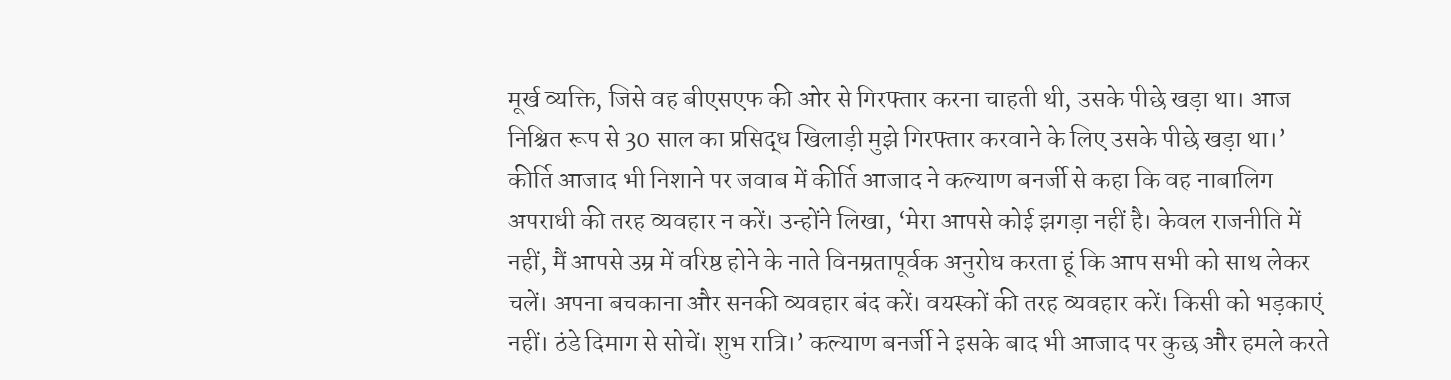मूर्ख व्यक्ति, जिसे वह बीएसएफ की ओर से गिरफ्तार करना चाहती थी, उसके पीछे खड़ा था। आज निश्चित रूप से 30 साल का प्रसिद्ध खिलाड़ी मुझे गिरफ्तार करवाने के लिए उसके पीछे खड़ा था।’ कीर्ति आजाद भी निशाने पर जवाब में कीर्ति आजाद ने कल्याण बनर्जी से कहा कि वह नाबालिग अपराधी की तरह व्यवहार न करें। उन्होंने लिखा, ‘मेरा आपसे कोई झगड़ा नहीं है। केवल राजनीति में नहीं, मैं आपसे उम्र में वरिष्ठ होने के नाते विनम्रतापूर्वक अनुरोध करता हूं कि आप सभी को साथ लेकर चलें। अपना बचकाना और सनकी व्यवहार बंद करें। वयस्कों की तरह व्यवहार करें। किसी को भड़काएं नहीं। ठंडे दिमाग से सोचें। शुभ रात्रि।’ कल्याण बनर्जी ने इसके बाद भी आजाद पर कुछ और हमले करते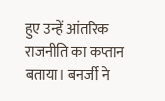हुए उन्हें आंतरिक राजनीति का कप्तान बताया। बनर्जी ने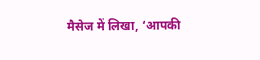मैसेज में लिखा, ‘आपकी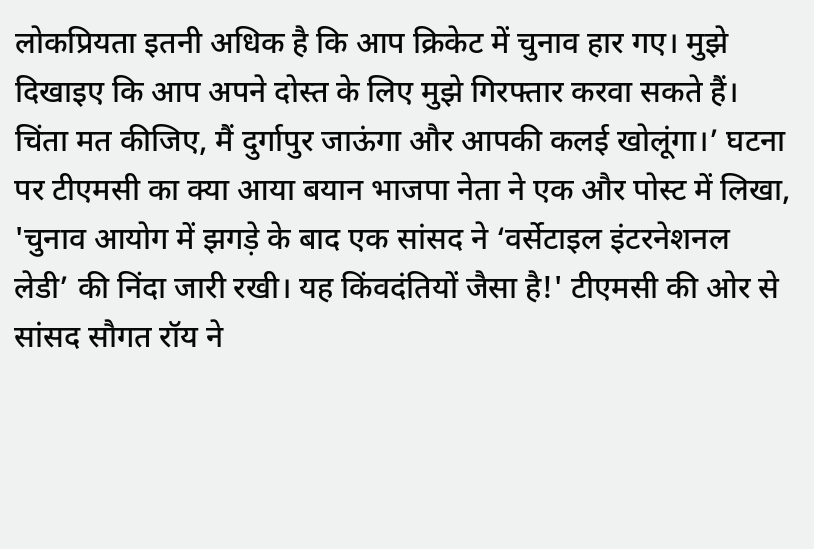लोकप्रियता इतनी अधिक है कि आप क्रिकेट में चुनाव हार गए। मुझे दिखाइए कि आप अपने दोस्त के लिए मुझे गिरफ्तार करवा सकते हैं। चिंता मत कीजिए, मैं दुर्गापुर जाऊंगा और आपकी कलई खोलूंगा।’ घटना पर टीएमसी का क्या आया बयान भाजपा नेता ने एक और पोस्ट में लिखा, 'चुनाव आयोग में झगड़े के बाद एक सांसद ने ‘वर्सेटाइल इंटरनेशनल लेडी’ की निंदा जारी रखी। यह किंवदंतियों जैसा है!' टीएमसी की ओर से सांसद सौगत रॉय ने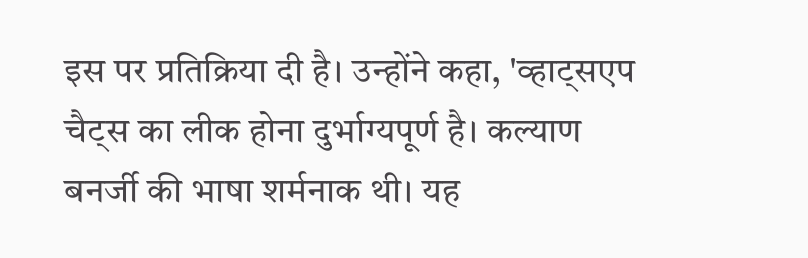इस पर प्रतिक्रिया दी है। उन्होंने कहा, 'व्हाट्सएप चैट्स का लीक होना दुर्भाग्यपूर्ण है। कल्याण बनर्जी की भाषा शर्मनाक थी। यह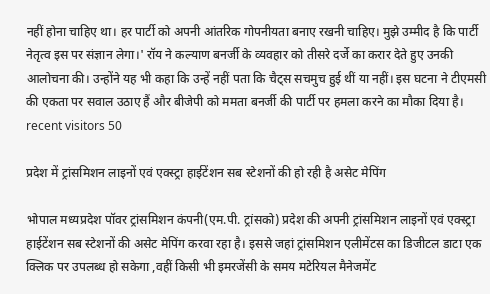नहीं होना चाहिए था। हर पार्टी को अपनी आंतरिक गोपनीयता बनाए रखनी चाहिए। मुझे उम्मीद है कि पार्टी नेतृत्व इस पर संज्ञान लेगा।' रॉय ने कल्याण बनर्जी के व्यवहार को तीसरे दर्जे का करार देते हुए उनकी आलोचना की। उन्होंने यह भी कहा कि उन्हें नहीं पता कि चैट्स सचमुच हुई थीं या नहीं। इस घटना ने टीएमसी की एकता पर सवाल उठाए हैं और बीजेपी को ममता बनर्जी की पार्टी पर हमला करने का मौका दिया है। recent visitors 50

प्रदेश में ट्रांसमिशन लाइनों एवं एक्स्‍ट्रा हाईटेंशन सब स्टेशनों की हो रही है असेट मेपिंग

भोपाल मध्यप्रदेश पॉवर ट्रांसमिशन कंपनी(एम.पी. ट्रांसको) प्रदेश की अपनी ट्रांसमिशन लाइनों एवं एक्स्ट्रा हाईटेंशन सब स्टेशनों की असेट मेपिंग करवा रहा है। इससे जहां ट्रांसमिशन एलीमेंटस का डिजीटल डाटा एक क्लिक पर उपलब्ध हो सकेगा ,वहीं किसी भी इमरजेंसी के समय मटेरियल मैनेजमेंट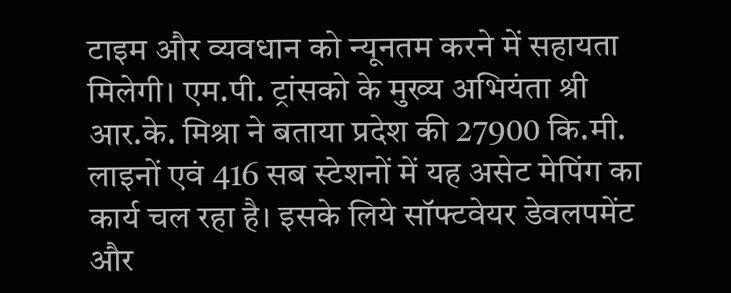टाइम और व्यवधान को न्यूनतम करने में सहायता मिलेगी। एम.पी. ट्रांसको के मुख्य अभियंता श्री आर.के. मिश्रा ने बताया प्रदेश की 27900 कि.मी. लाइनों एवं 416 सब स्टेशनों में यह असेट मेपिंग का कार्य चल रहा है। इसके लिये सॉफ्टवेयर डेवलपमेंट और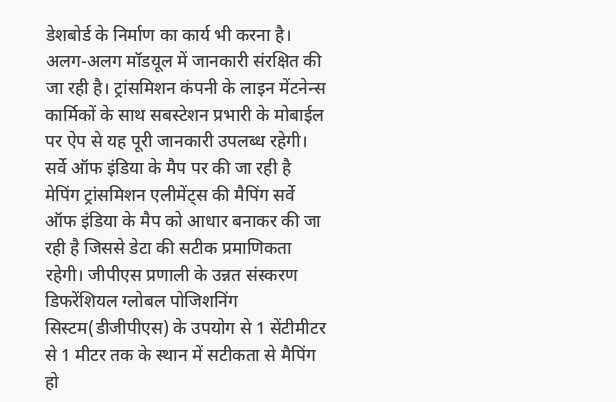डेशबोर्ड के निर्माण का कार्य भी करना है। अलग-अलग मॉडयूल में जानकारी संरक्षित की जा रही है। ट्रांसमिशन कंपनी के लाइन मेंटनेन्स कार्मिकों के साथ सबस्टेशन प्रभारी के मोबाईल पर ऐप से यह पूरी जानकारी उपलब्ध रहेगी। सर्वे ऑफ इंडिया के मैप पर की जा रही है मेपिंग ट्रांसमिशन एलीमेंट्स की मैपिंग सर्वे ऑफ इंडिया के मैप को आधार बनाकर की जा रही है जिससे डेटा की सटीक प्रमाणिकता रहेगी। जीपीएस प्रणाली के उन्नत संस्करण डिफरेंशियल ग्लोबल पोजिशनिंग सिस्टम(डीजीपीएस) के उपयोग से 1 सेंटीमीटर से 1 मीटर तक के स्थान में सटीकता से मैपिंग हो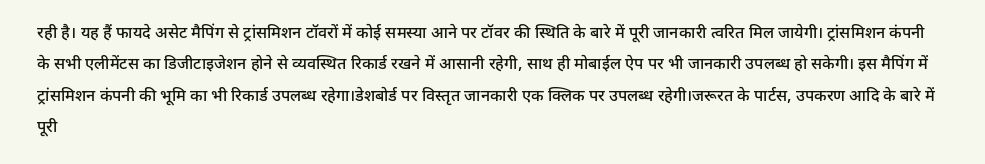रही है। यह हैं फायदे असेट मैपिंग से ट्रांसमिशन टॉवरों में कोई समस्या आने पर टॉवर की स्थिति के बारे में पूरी जानकारी त्वरित मिल जायेगी। ट्रांसमिशन कंपनी के सभी एलीमेंटस का डिजीटाइजेशन होने से व्यवस्थित रिकार्ड रखने में आसानी रहेगी, साथ ही मोबाईल ऐप पर भी जानकारी उपलब्ध हो सकेगी। इस मैपिंग में ट्रांसमिशन कंपनी की भूमि का भी रिकार्ड उपलब्ध रहेगा।डेशबोर्ड पर विस्तृत जानकारी एक क्लिक पर उपलब्ध रहेगी।जरूरत के पार्टस, उपकरण आदि के बारे में पूरी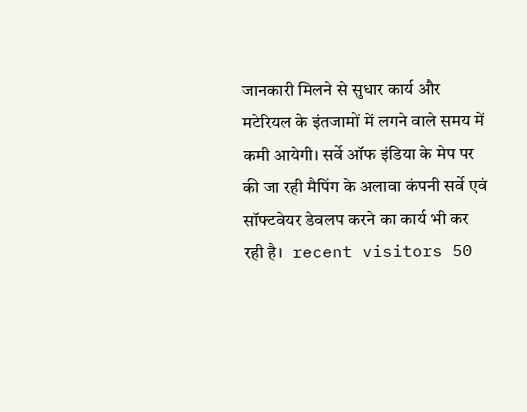जानकारी मिलने से सुधार कार्य और मटेरियल के इंतजामों में लगने वाले समय में कमी आयेगी। सर्वे ऑफ इंडिया के मेप पर की जा रही मैपिंग के अलावा कंपनी सर्वे एवं सॉफ्टवेयर डेवलप करने का कार्य भी कर रही है।   recent visitors 50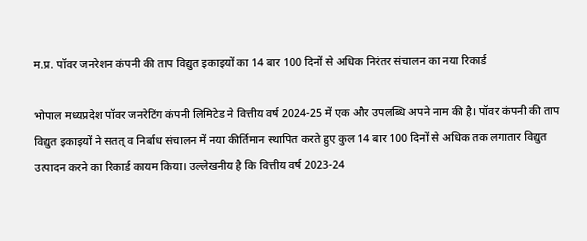म.प्र. पॉवर जनरेशन कंपनी की ताप विद्युत इकाइयों का 14 बार 100 दिनों से अधिक निरंतर संचालन का नया रिकार्ड

भोपाल मध्यप्रदेश पॉवर जनरेटिंग कंपनी लिमिटेड ने वित्तीय वर्ष 2024-25 में एक और उपलब्धि अपने नाम की है। पॉवर कंपनी की ताप विद्युत इकाइयों ने सतत् व निर्बाध संचालन में नया कीर्तिमान स्थापित करते हुए कुल 14 बार 100 दिनों से अधिक तक लगातार विद्युत उत्पादन करने का रिकार्ड कायम किया। उल्लेखनीय है कि वित्तीय वर्ष 2023-24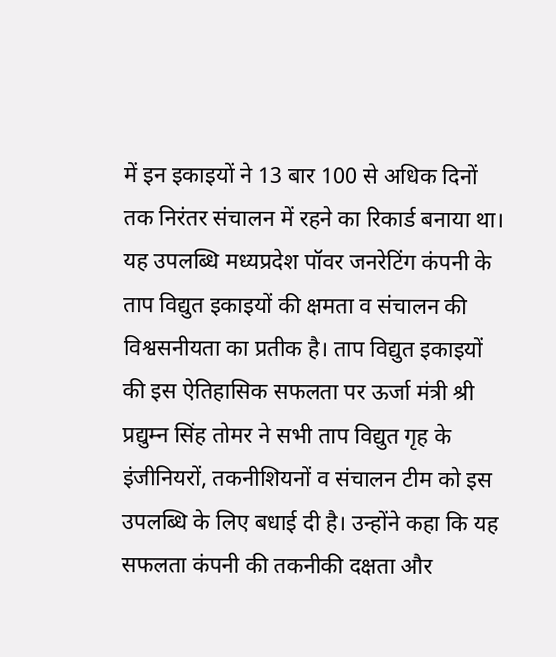में इन इकाइयों ने 13 बार 100 से अधिक दिनों तक निरंतर संचालन में रहने का रिकार्ड बनाया था। यह उपलब्ध‍ि मध्यप्रदेश पॉवर जनरेटिंग कंपनी के ताप विद्युत इकाइयों की क्षमता व संचालन की विश्वसनीयता का प्रतीक है। ताप विद्युत इकाइयों की इस ऐतिहासिक सफलता पर ऊर्जा मंत्री श्री प्रद्युम्न सिंह तोमर ने सभी ताप विद्युत गृह के इंजीनियरों, तकनीशियनों व संचालन टीम को इस उपलब्धि के लिए बधाई दी है। उन्होंने कहा कि यह सफलता कंपनी की तकनीकी दक्षता और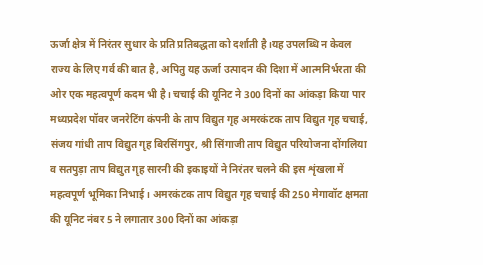ऊर्जा क्षेत्र में निरंतर सुधार के प्रति प्रतिबद्धता को दर्शाती है।यह उपलब्धि न केवल राज्य के लिए गर्व की बात है, अपितु यह ऊर्जा उत्पादन की दिशा में आत्मनिर्भरता की ओर एक महत्वपूर्ण कदम भी है। चचाई की यूनिट ने 300 दिनों का आंकड़ा किया पार मध्यप्रदेश पॉवर जनरेटिंग कंपनी के ताप विद्युत गृह अमरकंटक ताप विद्युत गृह चचाई, संजय गांधी ताप विद्युत गृह बिरसिंगपुर, श्री सिंगाजी ताप विद्युत परियोजना दोंगलिया व सतपुड़ा ताप विद्युत गृह सारनी की इकाइयों ने निरंतर चलने की इस शृंखला में महत्वपूर्ण भूमिका निभाई। अमरकंटक ताप विद्युत गृह चचाई की 250 मेगावॉट क्षमता की यूनिट नंबर 5 ने लगातार 300 दिनों का आंकड़ा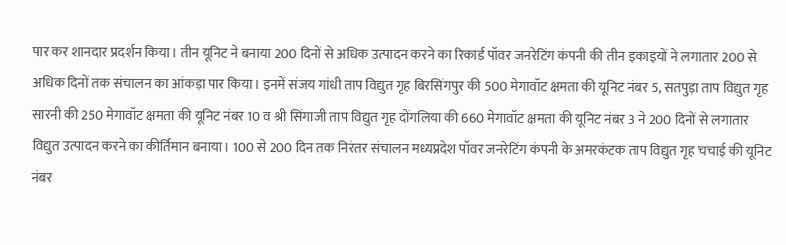पार कर शानदार प्रदर्शन किया। तीन यूनिट ने बनाया 200 दिनों से अधिक उत्पादन करने का रिकार्ड पॉवर जनरेटिंग कंपनी की तीन इकाइयों ने लगातार 200 से अधिक दिनों तक संचालन का आंकड़ा पार किया। इनमें संजय गांधी ताप विद्युत गृह बिरसिंगपुर की 500 मेगावॉट क्षमता की यूनिट नंबर 5, सतपुड़ा ताप विद्युत गृह सारनी की 250 मेगावॉट क्षमता की यूनिट नंबर 10 व श्री सिंगाजी ताप विद्युत गृह दोंगलिया की 660 मेगावॉट क्षमता की यूनिट नंबर 3 ने 200 दिनों से लगातार विद्युत उत्पादन करने का कीर्तिमान बनाया। 100 से 200 दिन तक निरंतर संचालन मध्यप्रदेश पॉवर जनरेटिंग कंपनी के अमरकंटक ताप विद्युत गृह चचाई की यूनिट नंबर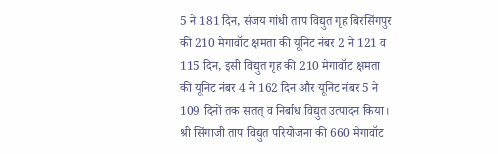5 ने 181 दिन, संजय गांधी ताप विद्युत गृह बिरसिंगपुर की 210 मेगावॉट क्षमता की यूनिट नंबर 2 ने 121 व 115 दिन, इसी विद्युत गृह की 210 मेगावॉट क्षमता की यूनिट नंबर 4 ने 162 दिन और यूनिट नंबर 5 ने 109 दिनों तक सतत् व निर्बाध विद्युत उत्पादन किया। श्री सिंगाजी ताप विद्युत परियोजना की 660 मेगावॉट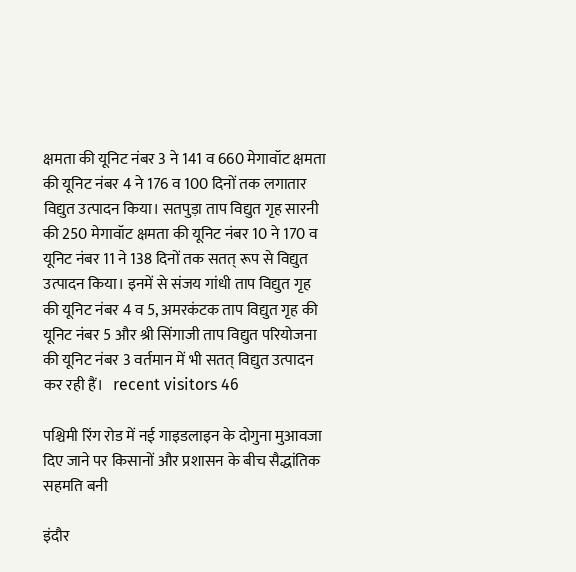क्षमता की यूनिट नंबर 3 ने 141 व 660 मेगावॉट क्षमता की यूनिट नंबर 4 ने 176 व 100 दिनों तक लगातार विद्युत उत्पादन किया। सतपुड़ा ताप विद्युत गृह सारनी की 250 मेगावॉट क्षमता की यूनिट नंबर 10 ने 170 व यूनिट नंबर 11 ने 138 दिनों तक सतत् रूप से विद्युत उत्पादन किया। इनमें से संजय गांधी ताप विद्युत गृह की यूनिट नंबर 4 व 5, अमरकंटक ताप विद्युत गृह की यूनिट नंबर 5 और श्री सिंगाजी ताप विद्युत परियोजना की यूनिट नंबर 3 वर्तमान में भी सतत् विद्युत उत्पादन कर रही हैं।   recent visitors 46

पश्चिमी रिंग रोड में नई गाइडलाइन के दोगुना मुआवजा दिए जाने पर किसानों और प्रशासन के बीच सैद्धांतिक सहमति बनी

इंदौर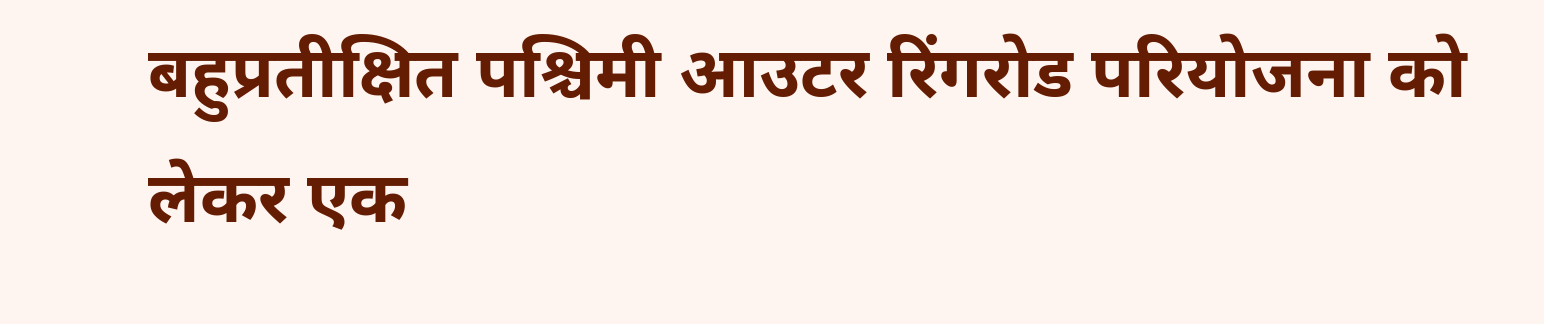बहुप्रतीक्षित पश्चिमी आउटर रिंगरोड परियोजना को लेकर एक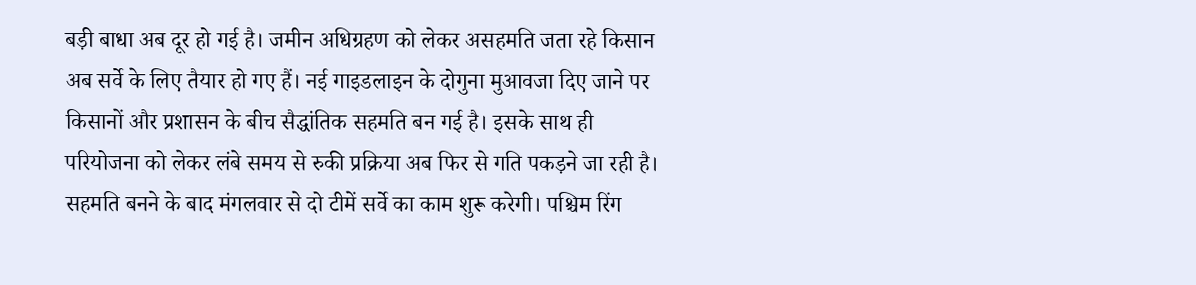बड़ी बाधा अब दूर हो गई है। जमीन अधिग्रहण को लेकर असहमति जता रहे किसान अब सर्वे के लिए तैयार हो गए हैं। नई गाइडलाइन के दोगुना मुआवजा दिए जाने पर किसानों और प्रशासन के बीच सैद्धांतिक सहमति बन गई है। इसके साथ ही परियोजना को लेकर लंबे समय से रुकी प्रक्रिया अब फिर से गति पकड़ने जा रही है। सहमति बनने के बाद मंगलवार से दो टीमें सर्वे का काम शुरू करेगी। पश्चिम रिंग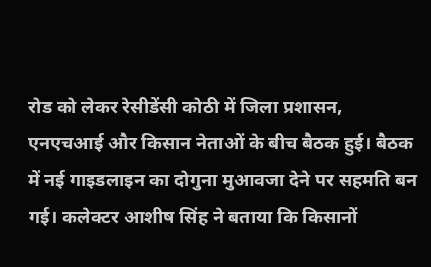रोड को लेकर रेसीडेंसी कोठी में जिला प्रशासन, एनएचआई और किसान नेताओं के बीच बैठक हुई। बैठक में नई गाइडलाइन का दोगुना मुआवजा देने पर सहमति बन गई। कलेक्टर आशीष सिंह ने बताया कि किसानों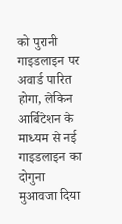को पुरानी गाइडलाइन पर अवार्ड पारित होगा, लेकिन आर्बिटेशन के माध्यम से नई गाइडलाइन का दोगुना मुआवजा दिया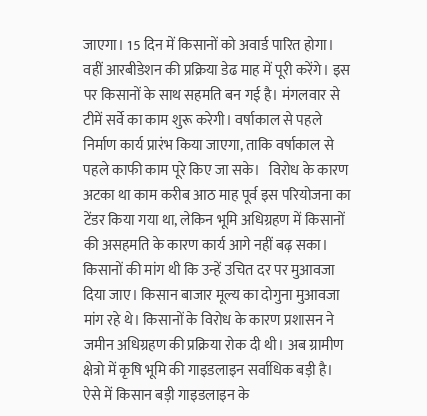जाएगा। 15 दिन में किसानों को अवार्ड पारित होगा। वहीं आरबीडेशन की प्रक्रिया डेढ माह में पूरी करेंगे। इस पर किसानों के साथ सहमति बन गई है। मंगलवार से टीमें सर्वे का काम शुरू करेगी। वर्षाकाल से पहले निर्माण कार्य प्रारंभ किया जाएगा, ताकि वर्षाकाल से पहले काफी काम पूरे किए जा सके।   विरोध के कारण अटका था काम करीब आठ माह पूर्व इस परियोजना का टेंडर किया गया था, लेकिन भूमि अधिग्रहण में किसानों की असहमति के कारण कार्य आगे नहीं बढ़ सका। किसानों की मांग थी कि उन्हें उचित दर पर मुआवजा दिया जाए। किसान बाजार मूल्य का दोगुना मुआवजा मांग रहे थे। किसानों के विरोध के कारण प्रशासन ने जमीन अधिग्रहण की प्रक्रिया रोक दी थी। अब ग्रामीण क्षेत्रो में कृषि भूमि की गाइडलाइन सर्वाधिक बड़ी है। ऐसे में किसान बड़ी गाइडलाइन के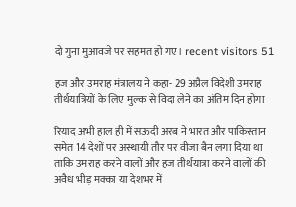दो गुना मुआवजे पर सहमत हो गए। recent visitors 51

हज और उमराह मंत्रालय ने कहा- 29 अप्रैल विदेशी उमराह तीर्थयात्रियों के लिए मुल्क से विदा लेने का अंतिम दिन होगा

रियाद अभी हाल ही में सऊदी अरब ने भारत और पाकिस्तान समेत 14 देशों पर अस्थायी तौर पर वीजा बैन लगा दिया था ताकि उमराह करने वालों और हज तीर्थयात्रा करने वालों की अवैध भीड़ मक्का या देशभर में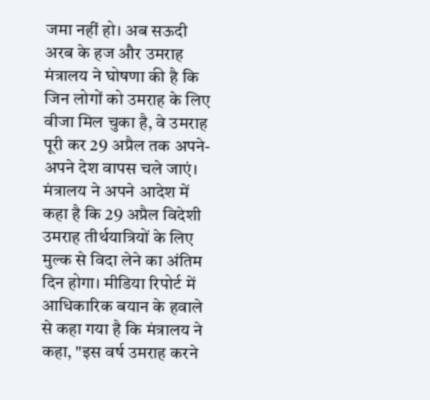जमा नहीं हो। अब सऊदी अरब के हज और उमराह मंत्रालय ने घोषणा की है कि जिन लोगों को उमराह के लिए वीजा मिल चुका है, वे उमराह पूरी कर 29 अप्रैल तक अपने-अपने देश वापस चले जाएं। मंत्रालय ने अपने आदेश में कहा है कि 29 अप्रैल विदेशी उमराह तीर्थयात्रियों के लिए मुल्क से विदा लेने का अंतिम दिन होगा। मीडिया रिपोर्ट में आधिकारिक बयान के हवाले से कहा गया है कि मंत्रालय ने कहा, "इस वर्ष उमराह करने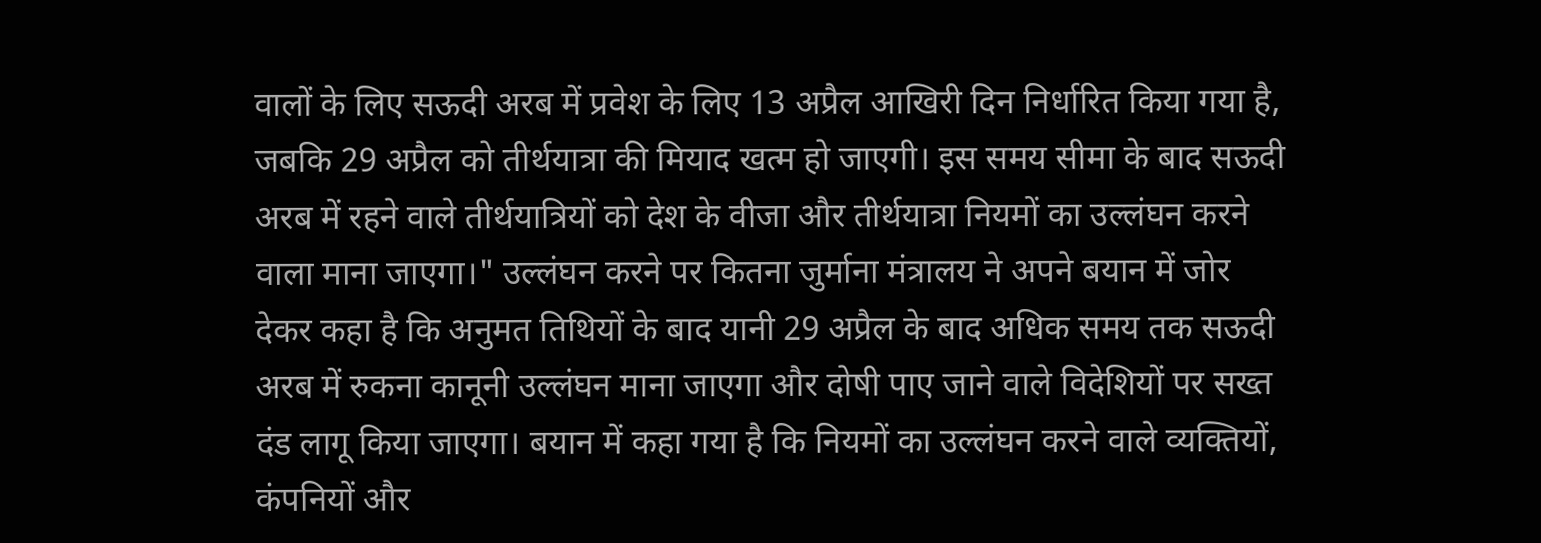वालों के लिए सऊदी अरब में प्रवेश के लिए 13 अप्रैल आखिरी दिन निर्धारित किया गया है, जबकि 29 अप्रैल को तीर्थयात्रा की मियाद खत्म हो जाएगी। इस समय सीमा के बाद सऊदी अरब में रहने वाले तीर्थयात्रियों को देश के वीजा और तीर्थयात्रा नियमों का उल्लंघन करने वाला माना जाएगा।" उल्लंघन करने पर कितना जुर्माना मंत्रालय ने अपने बयान में जोर देकर कहा है कि अनुमत तिथियों के बाद यानी 29 अप्रैल के बाद अधिक समय तक सऊदी अरब में रुकना कानूनी उल्लंघन माना जाएगा और दोषी पाए जाने वाले विदेशियों पर सख्त दंड लागू किया जाएगा। बयान में कहा गया है कि नियमों का उल्लंघन करने वाले व्यक्तियों, कंपनियों और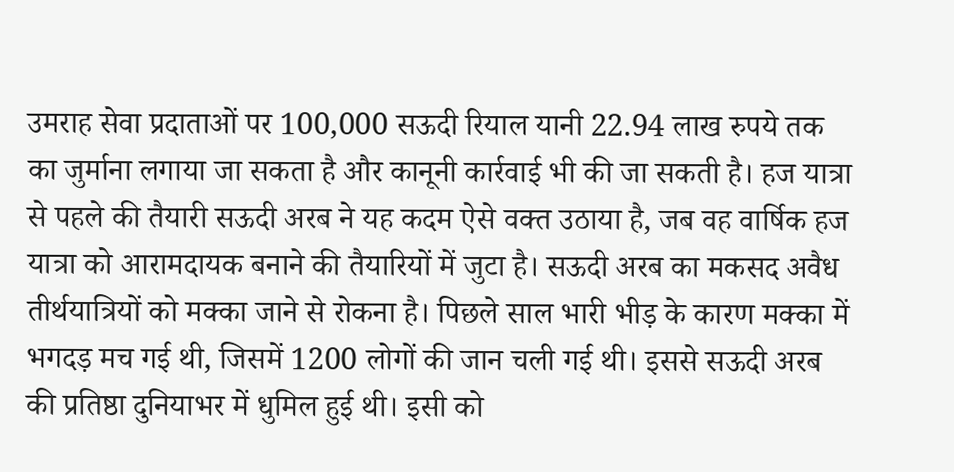उमराह सेवा प्रदाताओं पर 100,000 सऊदी रियाल यानी 22.94 लाख रुपये तक का जुर्माना लगाया जा सकता है और कानूनी कार्रवाई भी की जा सकती है। हज यात्रा से पहले की तैयारी सऊदी अरब ने यह कदम ऐसे वक्त उठाया है, जब वह वार्षिक हज यात्रा को आरामदायक बनाने की तैयारियों में जुटा है। सऊदी अरब का मकसद अवैध तीर्थयात्रियों को मक्का जाने से रोकना है। पिछले साल भारी भीड़ के कारण मक्का में भगदड़ मच गई थी, जिसमें 1200 लोगों की जान चली गई थी। इससे सऊदी अरब की प्रतिष्ठा दुनियाभर में धुमिल हुई थी। इसी को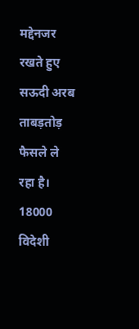मद्देनजर रखते हुए सऊदी अरब ताबड़तोड़ फैसले ले रहा है। 18000 विदेशी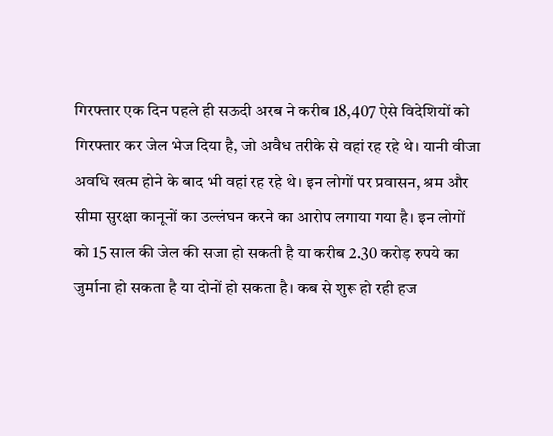गिरफ्तार एक दिन पहले ही सऊदी अरब ने करीब 18,407 ऐसे विदेशियों को गिरफ्तार कर जेल भेज दिया है, जो अवैध तरीके से वहां रह रहे थे। यानी वीजा अवधि खत्म होने के बाद भी वहां रह रहे थे। इन लोगों पर प्रवासन, श्रम और सीमा सुरक्षा कानूनों का उल्लंघन करने का आरोप लगाया गया है। इन लोगों को 15 साल की जेल की सजा हो सकती है या करीब 2.30 करोड़ रुपये का जुर्माना हो सकता है या दोनों हो सकता है। कब से शुरू हो रही हज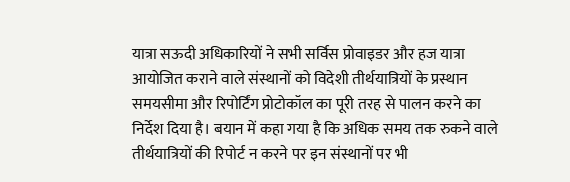यात्रा सऊदी अधिकारियों ने सभी सर्विस प्रोवाइडर और हज यात्रा आयोजित कराने वाले संस्थानों को विदेशी तीर्थयात्रियों के प्रस्थान समयसीमा और रिपोर्टिंग प्रोटोकॉल का पूरी तरह से पालन करने का निर्देश दिया है। बयान में कहा गया है कि अधिक समय तक रुकने वाले तीर्थयात्रियों की रिपोर्ट न करने पर इन संस्थानों पर भी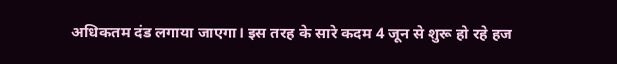अधिकतम दंड लगाया जाएगा। इस तरह के सारे कदम 4 जून से शुरू हो रहे हज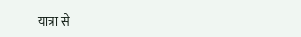यात्रा से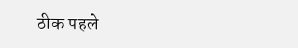ठीक पहले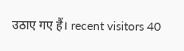उठाए गए हैं। recent visitors 40